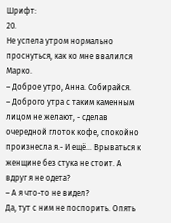Шрифт:
20.
Не успела утром нормально проснуться, как ко мне ввалился Марко.
– Доброе утро, Анна. Собирайся.
– Доброго утра с таким каменным лицом не желают, - сделав очередной глоток кофе, спокойно произнесла я.- И ещё… Врываться к женщине без стука не стоит. А вдруг я не одета?
– А я что-то не видел?
Да, тут с ним не поспорить. Опять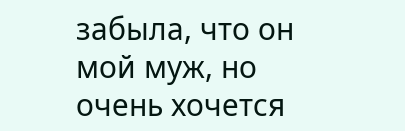забыла, что он мой муж, но очень хочется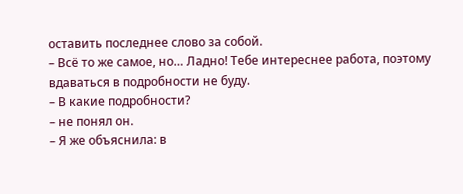оставить последнее слово за собой.
– Всё то же самое, но… Ладно! Тебе интереснее работа, поэтому вдаваться в подробности не буду.
– В какие подробности?
– не понял он.
– Я же объяснила: в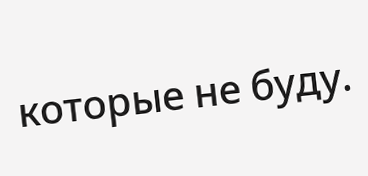которые не буду.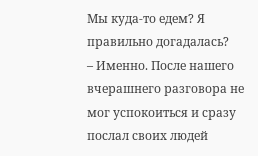Мы куда-то едем? Я правильно догадалась?
– Именно. После нашего вчерашнего разговора не мог успокоиться и сразу послал своих людей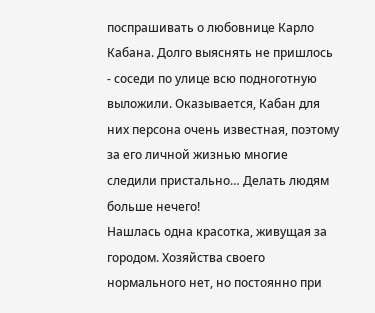поспрашивать о любовнице Карло Кабана. Долго выяснять не пришлось - соседи по улице всю подноготную выложили. Оказывается, Кабан для них персона очень известная, поэтому за его личной жизнью многие следили пристально… Делать людям больше нечего!
Нашлась одна красотка, живущая за городом. Хозяйства своего нормального нет, но постоянно при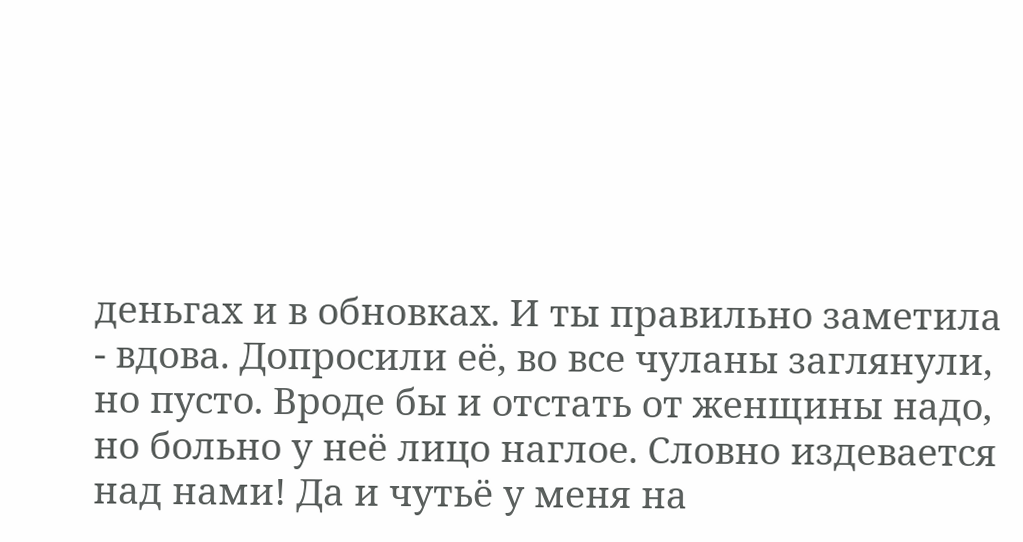деньгах и в обновках. И ты правильно заметила - вдова. Допросили её, во все чуланы заглянули, но пусто. Вроде бы и отстать от женщины надо, но больно у неё лицо наглое. Словно издевается над нами! Да и чутьё у меня на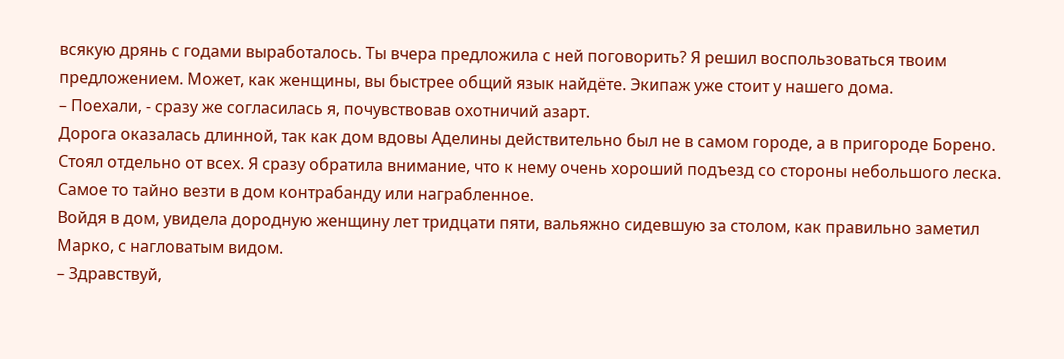всякую дрянь с годами выработалось. Ты вчера предложила с ней поговорить? Я решил воспользоваться твоим предложением. Может, как женщины, вы быстрее общий язык найдёте. Экипаж уже стоит у нашего дома.
– Поехали, - сразу же согласилась я, почувствовав охотничий азарт.
Дорога оказалась длинной, так как дом вдовы Аделины действительно был не в самом городе, а в пригороде Борено. Стоял отдельно от всех. Я сразу обратила внимание, что к нему очень хороший подъезд со стороны небольшого леска. Самое то тайно везти в дом контрабанду или награбленное.
Войдя в дом, увидела дородную женщину лет тридцати пяти, вальяжно сидевшую за столом, как правильно заметил Марко, с нагловатым видом.
– Здравствуй,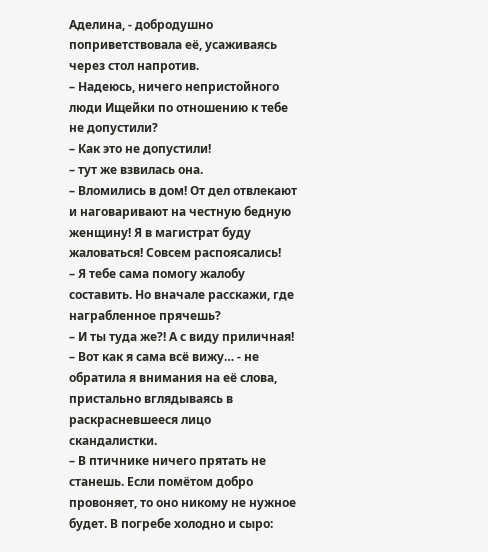Аделина, - добродушно поприветствовала её, усаживаясь через стол напротив.
– Надеюсь, ничего непристойного люди Ищейки по отношению к тебе не допустили?
– Как это не допустили!
– тут же взвилась она.
– Вломились в дом! От дел отвлекают и наговаривают на честную бедную женщину! Я в магистрат буду жаловаться! Совсем распоясались!
– Я тебе сама помогу жалобу составить. Но вначале расскажи, где награбленное прячешь?
– И ты туда же?! А с виду приличная!
– Вот как я сама всё вижу… - не обратила я внимания на её слова, пристально вглядываясь в раскрасневшееся лицо скандалистки.
– В птичнике ничего прятать не станешь. Если помётом добро провоняет, то оно никому не нужное будет. В погребе холодно и сыро: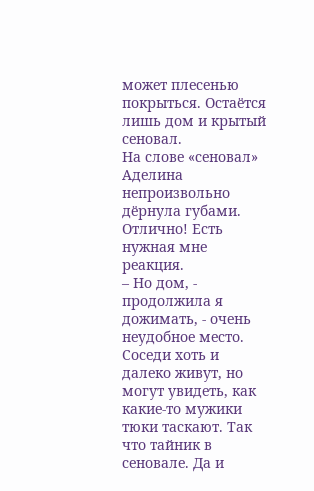может плесенью покрыться. Остаётся лишь дом и крытый сеновал.
На слове «сеновал» Аделина непроизвольно дёрнула губами. Отлично! Есть нужная мне реакция.
– Но дом, - продолжила я дожимать, - очень неудобное место. Соседи хоть и далеко живут, но могут увидеть, как какие-то мужики тюки таскают. Так что тайник в сеновале. Да и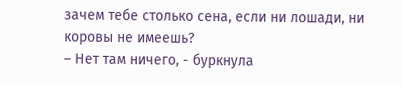зачем тебе столько сена, если ни лошади, ни коровы не имеешь?
– Нет там ничего, - буркнула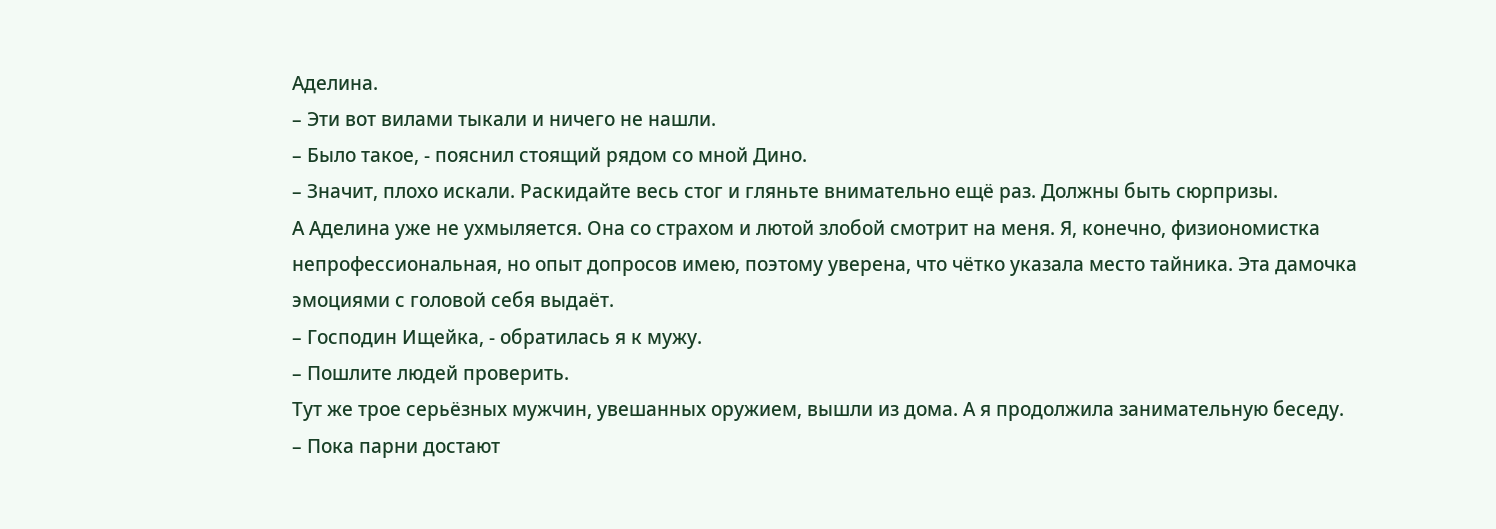Аделина.
– Эти вот вилами тыкали и ничего не нашли.
– Было такое, - пояснил стоящий рядом со мной Дино.
– Значит, плохо искали. Раскидайте весь стог и гляньте внимательно ещё раз. Должны быть сюрпризы.
А Аделина уже не ухмыляется. Она со страхом и лютой злобой смотрит на меня. Я, конечно, физиономистка непрофессиональная, но опыт допросов имею, поэтому уверена, что чётко указала место тайника. Эта дамочка эмоциями с головой себя выдаёт.
– Господин Ищейка, - обратилась я к мужу.
– Пошлите людей проверить.
Тут же трое серьёзных мужчин, увешанных оружием, вышли из дома. А я продолжила занимательную беседу.
– Пока парни достают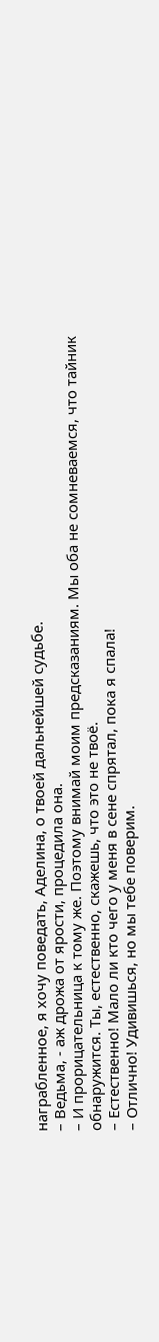награбленное, я хочу поведать, Аделина, о твоей дальнейшей судьбе.
– Ведьма, - аж дрожа от ярости, процедила она.
– И прорицательница к тому же. Поэтому внимай моим предсказаниям. Мы оба не сомневаемся, что тайник обнаружится. Ты, естественно, скажешь, что это не твоё.
– Естественно! Мало ли кто чего у меня в сене спрятал, пока я спала!
– Отлично! Удивишься, но мы тебе поверим.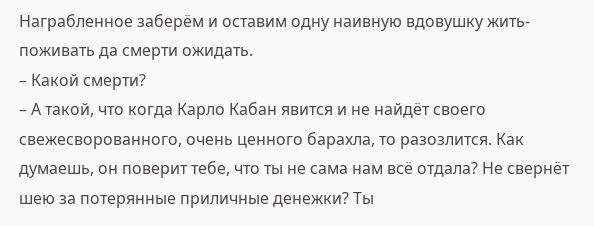Награбленное заберём и оставим одну наивную вдовушку жить-поживать да смерти ожидать.
– Какой смерти?
– А такой, что когда Карло Кабан явится и не найдёт своего свежесворованного, очень ценного барахла, то разозлится. Как думаешь, он поверит тебе, что ты не сама нам всё отдала? Не свернёт шею за потерянные приличные денежки? Ты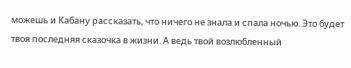можешь и Кабану рассказать, что ничего не знала и спала ночью. Это будет твоя последняя сказочка в жизни. А ведь твой возлюбленный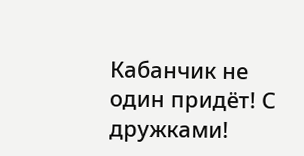Кабанчик не один придёт! С дружками!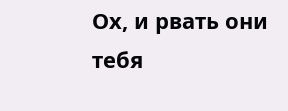Ох, и рвать они тебя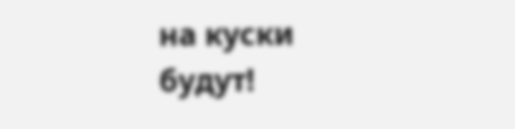на куски будут!